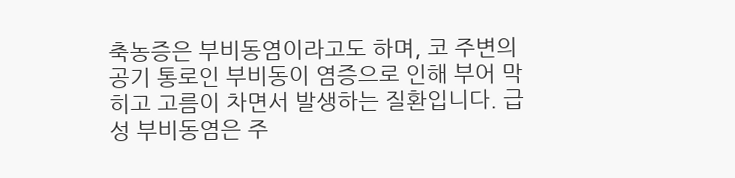축농증은 부비동염이라고도 하며, 코 주변의 공기 통로인 부비동이 염증으로 인해 부어 막히고 고름이 차면서 발생하는 질환입니다. 급성 부비동염은 주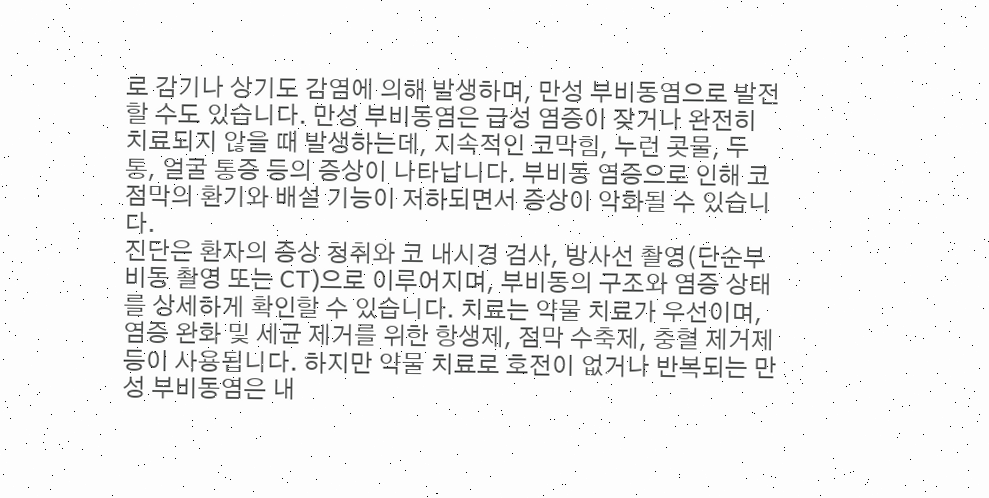로 감기나 상기도 감염에 의해 발생하며, 만성 부비동염으로 발전할 수도 있습니다. 만성 부비동염은 급성 염증이 잦거나 완전히 치료되지 않을 때 발생하는데, 지속적인 코막힘, 누런 콧물, 두통, 얼굴 통증 등의 증상이 나타납니다. 부비동 염증으로 인해 코 점막의 환기와 배설 기능이 저하되면서 증상이 악화될 수 있습니다.
진단은 환자의 증상 청취와 코 내시경 검사, 방사선 촬영(단순부비동 촬영 또는 CT)으로 이루어지며, 부비동의 구조와 염증 상태를 상세하게 확인할 수 있습니다. 치료는 약물 치료가 우선이며, 염증 완화 및 세균 제거를 위한 항생제, 점막 수축제, 충혈 제거제 등이 사용됩니다. 하지만 약물 치료로 호전이 없거나 반복되는 만성 부비동염은 내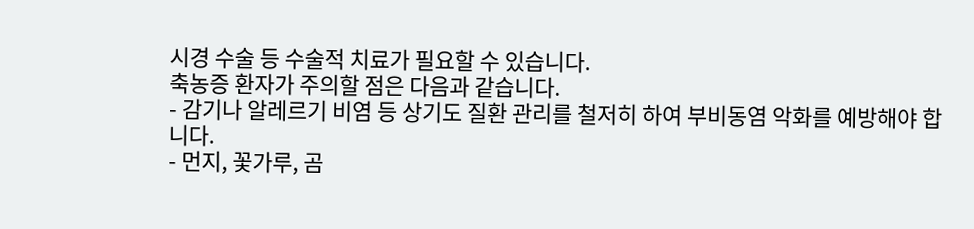시경 수술 등 수술적 치료가 필요할 수 있습니다.
축농증 환자가 주의할 점은 다음과 같습니다.
- 감기나 알레르기 비염 등 상기도 질환 관리를 철저히 하여 부비동염 악화를 예방해야 합니다.
- 먼지, 꽃가루, 곰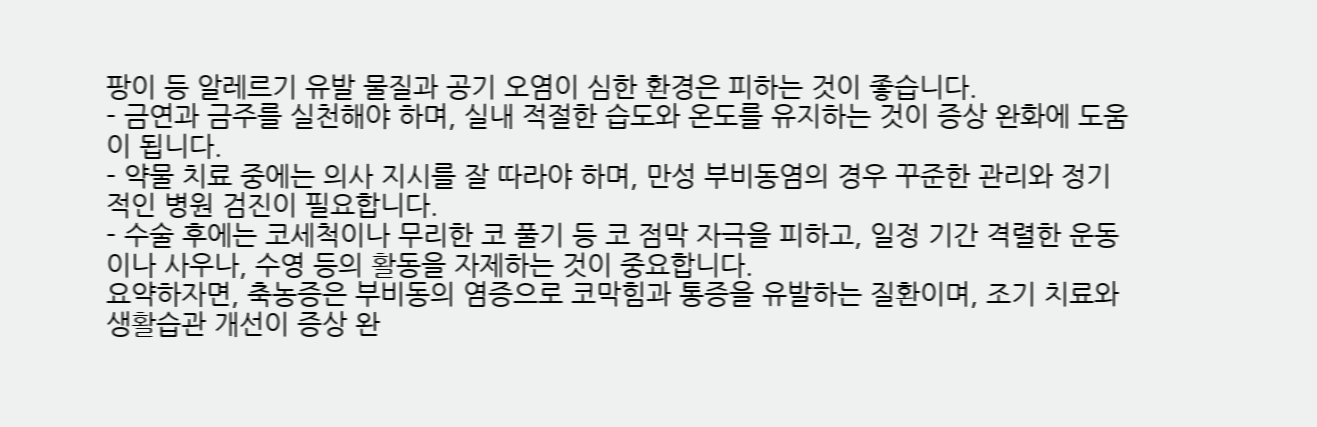팡이 등 알레르기 유발 물질과 공기 오염이 심한 환경은 피하는 것이 좋습니다.
- 금연과 금주를 실천해야 하며, 실내 적절한 습도와 온도를 유지하는 것이 증상 완화에 도움이 됩니다.
- 약물 치료 중에는 의사 지시를 잘 따라야 하며, 만성 부비동염의 경우 꾸준한 관리와 정기적인 병원 검진이 필요합니다.
- 수술 후에는 코세척이나 무리한 코 풀기 등 코 점막 자극을 피하고, 일정 기간 격렬한 운동이나 사우나, 수영 등의 활동을 자제하는 것이 중요합니다.
요약하자면, 축농증은 부비동의 염증으로 코막힘과 통증을 유발하는 질환이며, 조기 치료와 생활습관 개선이 증상 완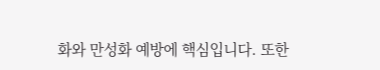화와 만성화 예방에 핵심입니다. 또한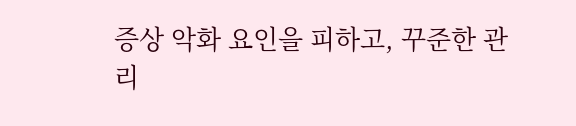증상 악화 요인을 피하고, 꾸준한 관리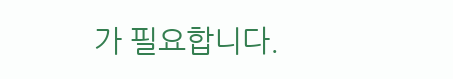가 필요합니다.